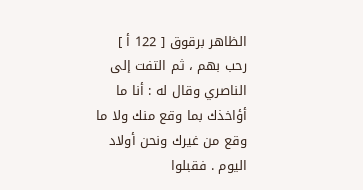الظاهر برقوق [ 122 أ ] رحب بهم ، ثم التفت إلى الناصري وقال له : أنا ما أؤاخذك بما وقع منك ولا ما وقع من غيرك ونحن أولاد اليوم . فقبلوا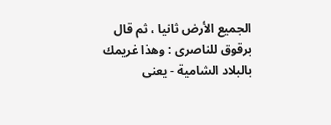الجميع الأرض ثانيا ، ثم قال برقوق للناصرى : وهذا غريمك بالبلاد الشامية - يعنى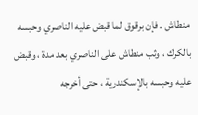منطاش . فإن برقوق لما قبض عليه الناصري وحبسه بالكرك ، وثب منطاش على الناصري بعد مدة ، وقبض عليه وحبسه بالإسكندرية ، حتى أخرجه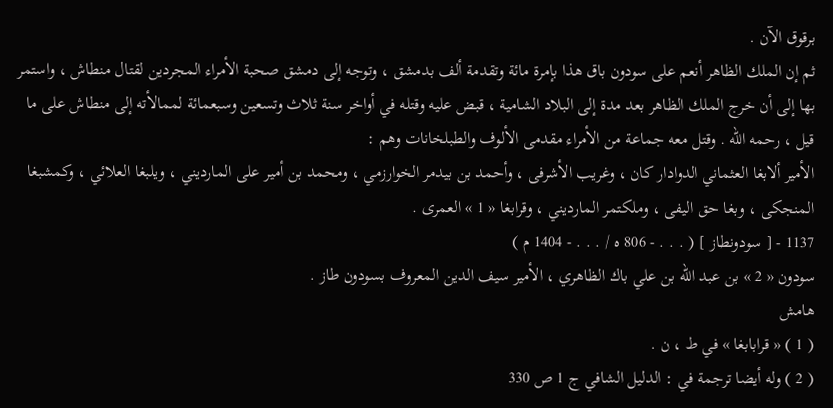برقوق الآن .
ثم إن الملك الظاهر أنعم على سودون باق هذا بإمرة مائة وتقدمة ألف بدمشق ، وتوجه إلى دمشق صحبة الأمراء المجردين لقتال منطاش ، واستمر بها إلى أن خرج الملك الظاهر بعد مدة إلى البلاد الشامية ، قبض عليه وقتله في أواخر سنة ثلاث وتسعين وسبعمائة لممالأته إلى منطاش على ما قيل ، رحمه اللّه . وقتل معه جماعة من الأمراء مقدمى الألوف والطبلخانات وهم :
الأمير ألابغا العثماني الدوادار كان ، وغريب الأشرفى ، وأحمد بن بيدمر الخوارزمي ، ومحمد بن أمير على المارديني ، ويلبغا العلائي ، وكمشبغا المنجكى ، وبغا حق اليفى ، وملكتمر المارديني ، وقرابغا « 1 » العمرى .
1137 - [ سودونطاز ] ( . . . - 806 ه / . . . - 1404 م )
سودون « 2 » بن عبد اللّه بن علي باك الظاهري ، الأمير سيف الدين المعروف بسودون طاز .
هامش
( 1 ) « قرابابغا » في ط ، ن .
( 2 ) وله أيضا ترجمة في : الدليل الشافي ج 1 ص 330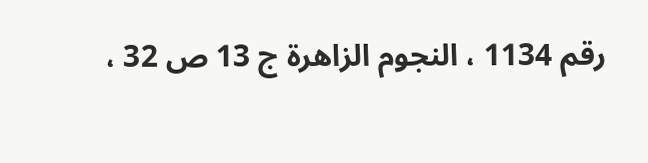رقم 1134 ، النجوم الزاهرة ج 13 ص 32 ،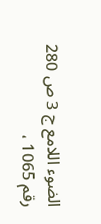الضوء اللامع ج 3 ص 280 رقم 1065 ،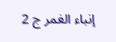إنباء الغمر ج 2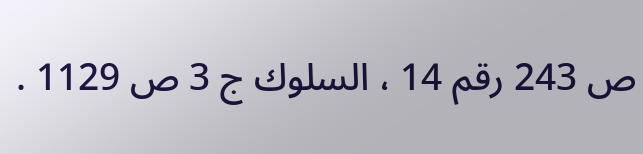ص 243 رقم 14 ، السلوك ج 3 ص 1129 .